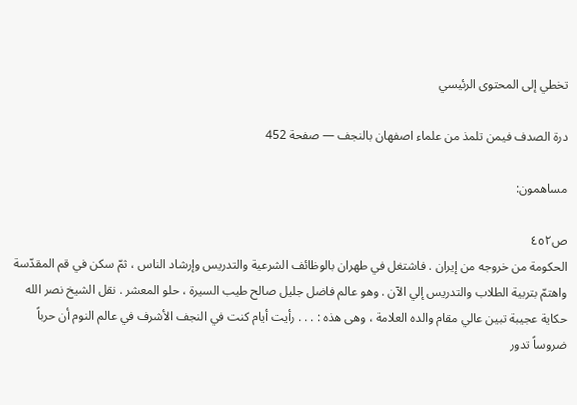تخطي إلى المحتوى الرئيسي

درة الصدف فيمن تلمذ من علماء اصفهان بالنجف — صفحة 452

مساهمون:

ص٤٥٢
الحكومة من خروجه من إيران . فاشتغل في طهران بالوظائف الشرعية والتدريس وإرشاد الناس ، ثمّ سكن في قم المقدّسة واهتمّ بتربية الطلاب والتدريس إلي الآن . وهو عالم فاضل جليل صالح طيب السيرة ، حلو المعشر . نقل الشيخ نصر الله حكاية عجيبة تبين عالي مقام والده العلامة ، وهى هذه : . . . رأيت أيام كنت في النجف الأشرف في عالم النوم أن حرباً ضروساً تدور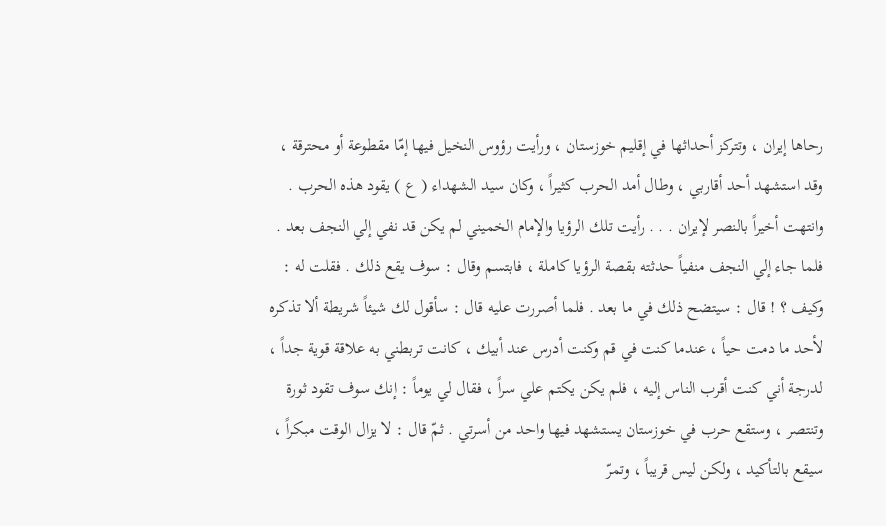رحاها إيران ، وتتركز أحداثها في إقليم خوزستان ، ورأيت رؤوس النخيل فيها إمّا مقطوعة أو محترقة ، وقد استشهد أحد أقاربي ، وطال أمد الحرب كثيراً ، وكان سيد الشهداء ( ع ) يقود هذه الحرب . وانتهت أخيراً بالنصر لإيران . . . رأيت تلك الرؤيا والإمام الخميني لم يكن قد نفي إلي النجف بعد . فلما جاء إلي النجف منفياً حدثته بقصة الرؤيا كاملة ، فابتسم وقال : سوف يقع ذلك . فقلت له : وكيف ؟ ! قال : سيتضح ذلك في ما بعد . فلما أصررت عليه قال : سأقول لك شيئاً شريطة ألا تذكره لأحد ما دمت حياً ، عندما كنت في قم وكنت أدرس عند أبيك ، كانت تربطني به علاقة قوية جداً ، لدرجة أني كنت أقرب الناس إليه ، فلم يكن يكتم علي سراً ، فقال لي يوماً : إنك سوف تقود ثورة وتنتصر ، وستقع حرب في خوزستان يستشهد فيها واحد من أسرتي . ثمّ قال : لا يزال الوقت مبكراً ، سيقع بالتأكيد ، ولكن ليس قريباً ، وتمرّ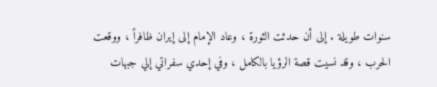سنوات طويلة . إلى أن حدثت الثورة ، وعاد الإمام إلى إيران ظافراً ، ووقعت الحرب ، وقد نسيت قصة الرؤيا بالكامل ، وفي إحدي سفراتي إلي جبهات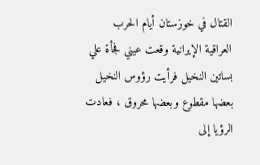القتال في خوزستان أيام الحرب العراقية الإيرانية وقعت عيني فجأة علي بساتين النخيل فرأيت رؤوس النخيل بعضها مقطوع وبعضها محروق ، فعادت الرؤيا إلى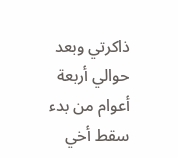ذاكرتي وبعد حوالي أربعة أعوام من بدء سقط أخي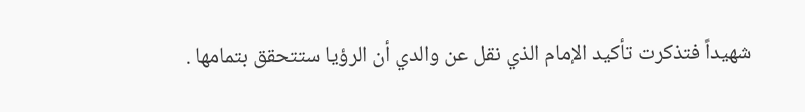شهيداً فتذكرت تأكيد الإمام الذي نقل عن والدي أن الرؤيا ستتحقق بتمامها .